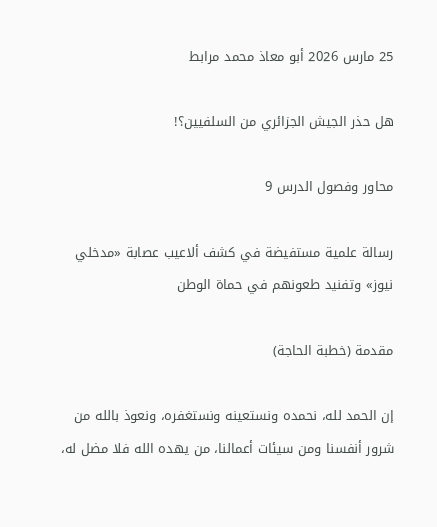25 مارس 2026 أبو معاذ محمد مرابط

هل حذر الجيش الجزائري من السلفيين؟!

محاور وفصول الدرس 9

رسالة علمية مستفيضة في كشف ألاعيب عصابة «مدخلي نيوز» وتفنيد طعونهم في حماة الوطن

مقدمة (خطبة الحاجة)

إن الحمد لله، نحمده ونستعينه ونستغفره، ونعوذ بالله من شرور أنفسنا ومن سيئات أعمالنا، من يهده الله فلا مضل له،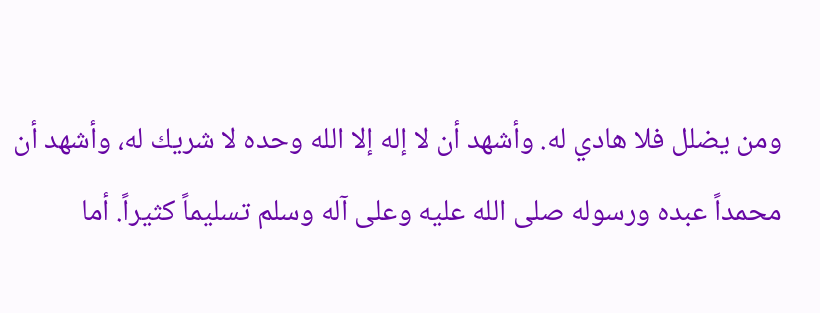ومن يضلل فلا هادي له. وأشهد أن لا إله إلا الله وحده لا شريك له، وأشهد أن محمداً عبده ورسوله صلى الله عليه وعلى آله وسلم تسليماً كثيراً. أما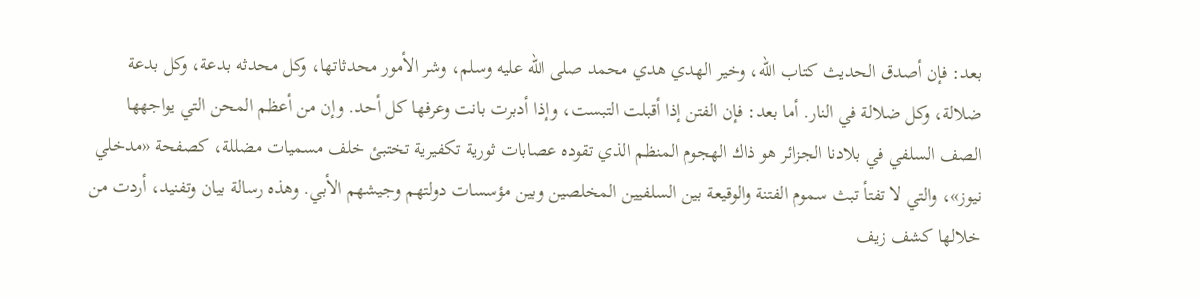بعد: فإن أصدق الحديث كتاب الله، وخير الهدي هدي محمد صلى الله عليه وسلم، وشر الأمور محدثاتها، وكل محدثه بدعة، وكل بدعة ضلالة، وكل ضلالة في النار. أما بعد: فإن الفتن إذا أقبلت التبست، وإذا أدبرت بانت وعرفها كل أحد. وإن من أعظم المحن التي يواجهها الصف السلفي في بلادنا الجزائر هو ذاك الهجوم المنظم الذي تقوده عصابات ثورية تكفيرية تختبئ خلف مسميات مضللة، كصفحة «مدخلي نيوز»، والتي لا تفتأ تبث سموم الفتنة والوقيعة بين السلفيين المخلصين وبين مؤسسات دولتهم وجيشهم الأبي. وهذه رسالة بيان وتفنيد، أردت من خلالها كشف زيف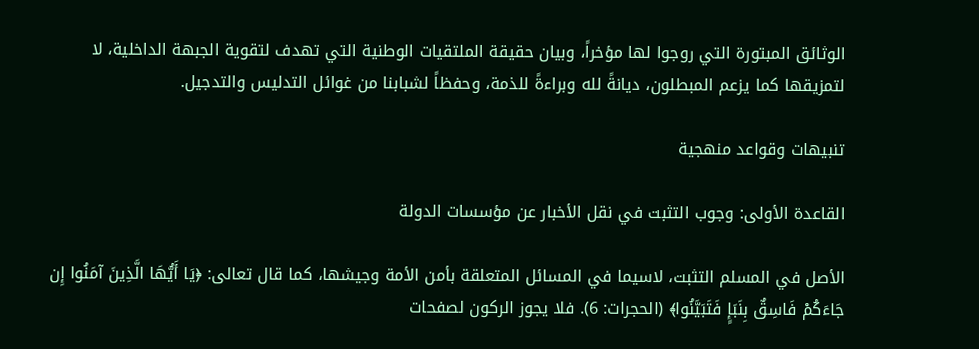الوثائق المبتورة التي روجوا لها مؤخراً، وبيان حقيقة الملتقيات الوطنية التي تهدف لتقوية الجبهة الداخلية، لا لتمزيقها كما يزعم المبطلون، ديانةً لله وبراءةً للذمة، وحفظاً لشبابنا من غوائل التدليس والتدجيل.

تنبيهات وقواعد منهجية

القاعدة الأولى: وجوب التثبت في نقل الأخبار عن مؤسسات الدولة

الأصل في المسلم التثبت، لاسيما في المسائل المتعلقة بأمن الأمة وجيشها، كما قال تعالى: ﴿يَا أَيُّهَا الَّذِينَ آمَنُوا إِن جَاءَكُمْ فَاسِقٌ بِنَبَإٍ فَتَبَيَّنُوا﴾ (الحجرات: 6). فلا يجوز الركون لصفحات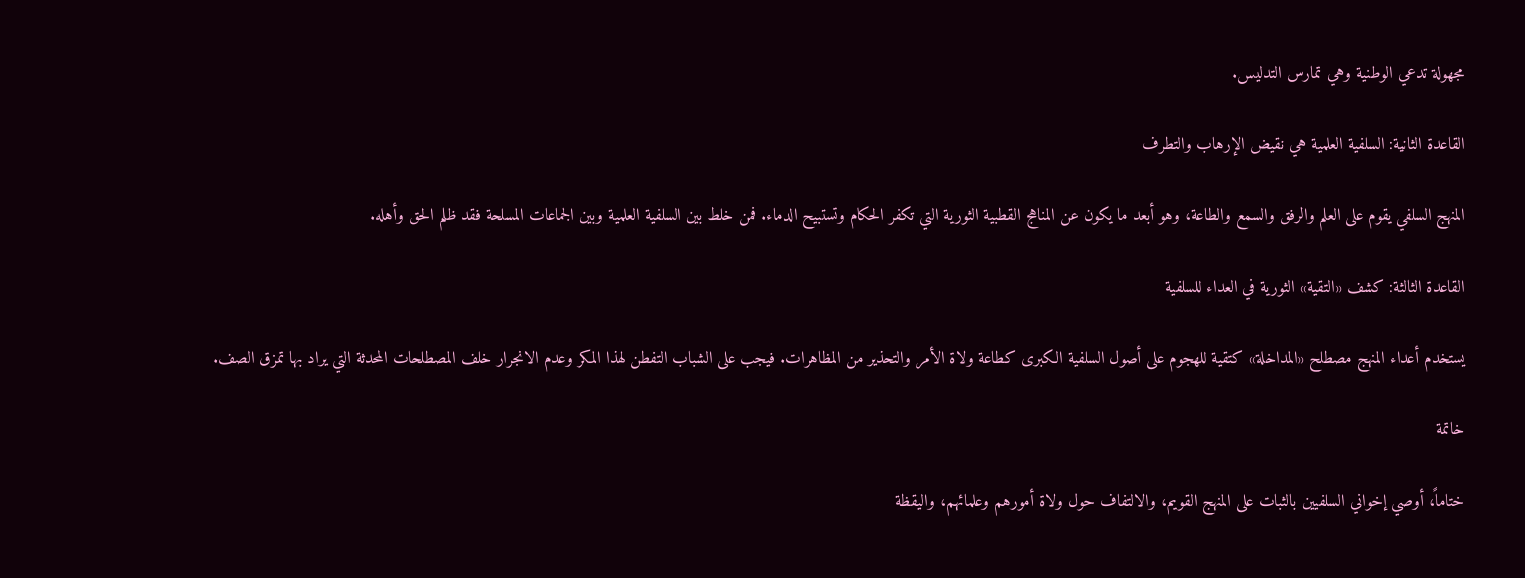مجهولة تدعي الوطنية وهي تمارس التدليس.

القاعدة الثانية: السلفية العلمية هي نقيض الإرهاب والتطرف

المنهج السلفي يقوم على العلم والرفق والسمع والطاعة، وهو أبعد ما يكون عن المناهج القطبية الثورية التي تكفر الحكام وتستبيح الدماء. فمن خلط بين السلفية العلمية وبين الجماعات المسلحة فقد ظلم الحق وأهله.

القاعدة الثالثة: كشف «التقية» الثورية في العداء للسلفية

يستخدم أعداء المنهج مصطلح «المداخلة» كتقية للهجوم على أصول السلفية الكبرى كطاعة ولاة الأمر والتحذير من المظاهرات. فيجب على الشباب التفطن لهذا المكر وعدم الانجرار خلف المصطلحات المحدثة التي يراد بها تمزق الصف.

خاتمة

ختاماً، أوصي إخواني السلفيين بالثبات على المنهج القويم، والالتفاف حول ولاة أمورهم وعلمائهم، واليقظة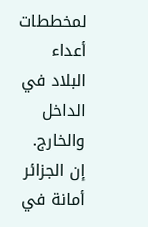لمخططات أعداء البلاد في الداخل والخارج. إن الجزائر أمانة في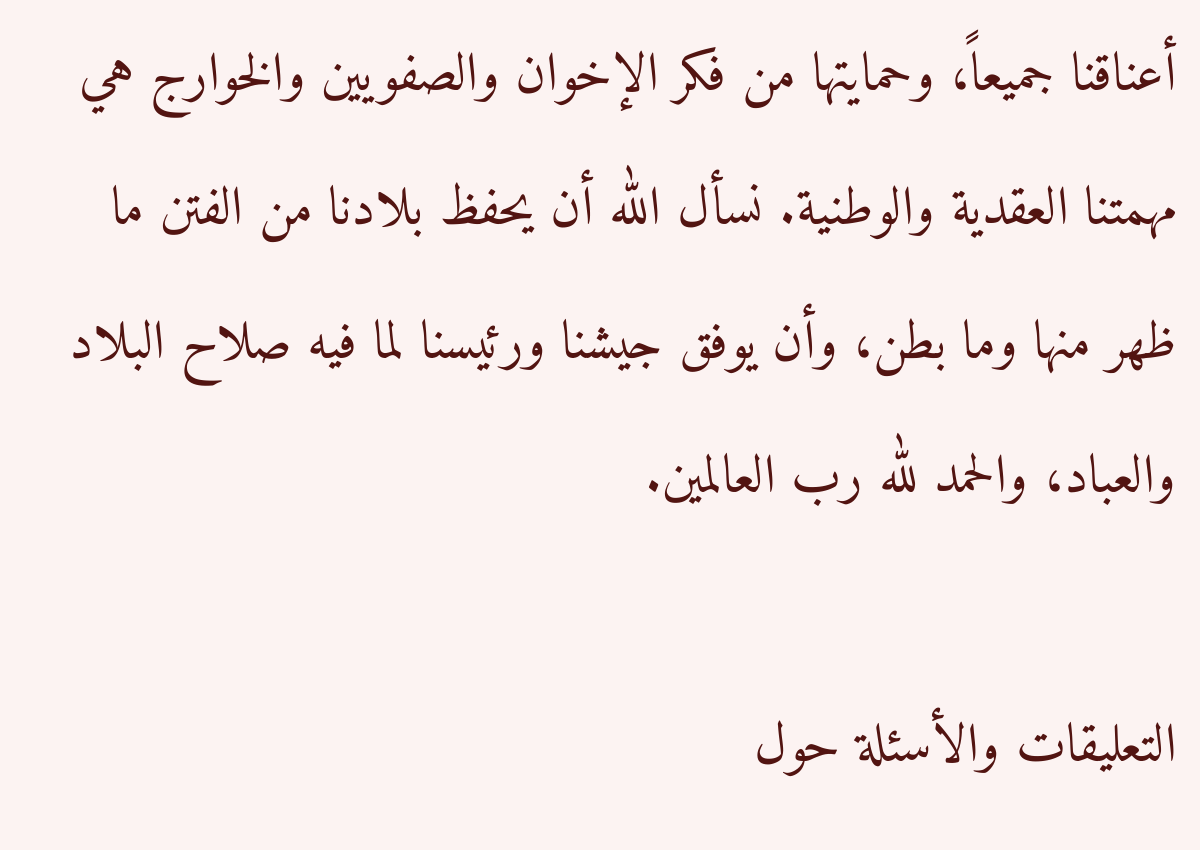أعناقنا جميعاً، وحمايتها من فكر الإخوان والصفويين والخوارج هي مهمتنا العقدية والوطنية. نسأل الله أن يحفظ بلادنا من الفتن ما ظهر منها وما بطن، وأن يوفق جيشنا ورئيسنا لما فيه صلاح البلاد والعباد، والحمد لله رب العالمين.

التعليقات والأسئلة حول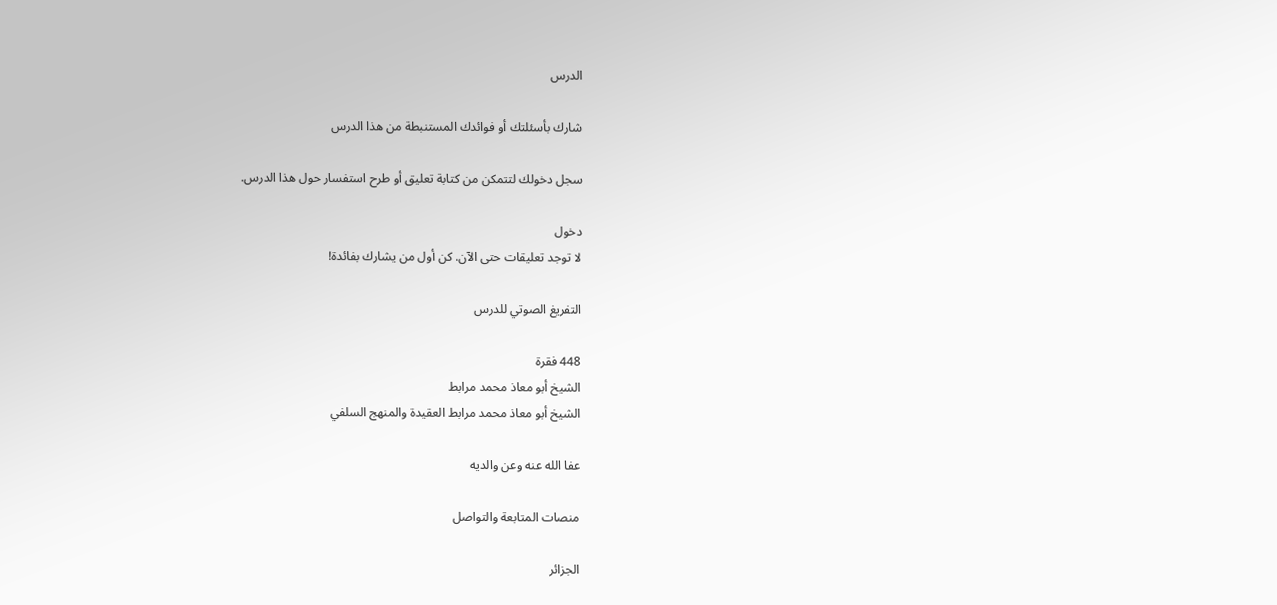الدرس

شارك بأسئلتك أو فوائدك المستنبطة من هذا الدرس

سجل دخولك لتتمكن من كتابة تعليق أو طرح استفسار حول هذا الدرس.

دخول
لا توجد تعليقات حتى الآن. كن أول من يشارك بفائدة!

التفريغ الصوتي للدرس

448 فقرة
الشيخ أبو معاذ محمد مرابط
الشيخ أبو معاذ محمد مرابط العقيدة والمنهج السلفي

عفا الله عنه وعن والديه

منصات المتابعة والتواصل

الجزائر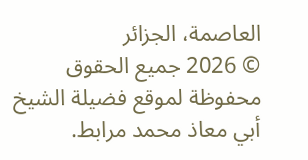العاصمة، الجزائر
© 2026 جميع الحقوق محفوظة لموقع فضيلة الشيخ أبي معاذ محمد مرابط.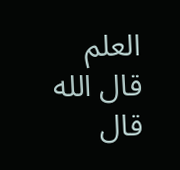العلم قال الله قال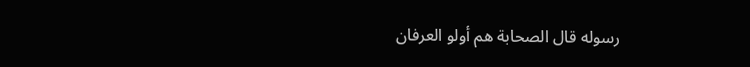رسوله قال الصحابة هم أولو العرفان